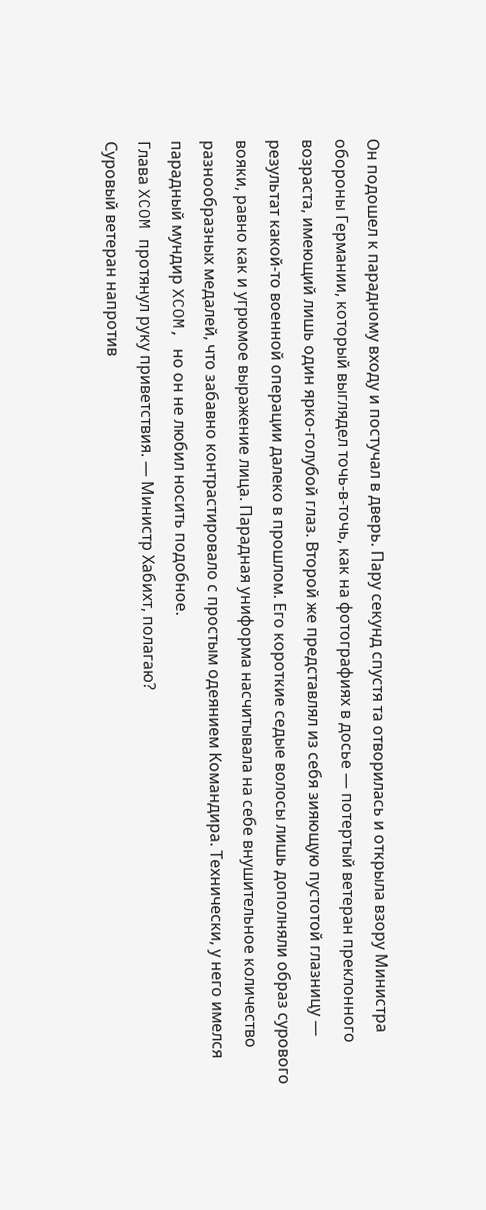Он подошел к парадному входу и постучал в дверь. Пару секунд спустя та отворилась и открыла взору Министра обороны Германии, который выглядел точь-в-точь, как на фотографиях в досье — потертый ветеран преклонного возраста, имеющий лишь один ярко-голубой глаз. Второй же представлял из себя зияющую пустотой глазницу — результат какой-то военной операции далеко в прошлом. Его короткие седые волосы лишь дополняли образ сурового вояки, равно как и угрюмое выражение лица. Парадная униформа насчитывала на себе внушительное количество разнообразных медалей, что забавно контрастировало с простым одеянием Командира. Технически, у него имелся парадный мундир XCOM, но он не любил носить подобное.
Глава XCOM протянул руку приветствия. — Министр Хабихт, полагаю?
Суровый ветеран напротив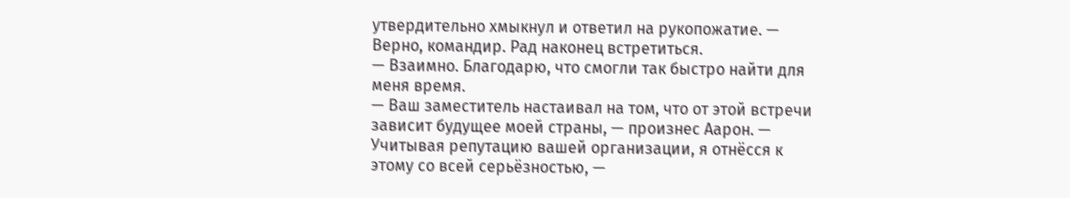утвердительно хмыкнул и ответил на рукопожатие. — Верно, командир. Рад наконец встретиться.
— Взаимно. Благодарю, что смогли так быстро найти для меня время.
— Ваш заместитель настаивал на том, что от этой встречи зависит будущее моей страны, — произнес Аарон. — Учитывая репутацию вашей организации, я отнёсся к этому со всей серьёзностью, —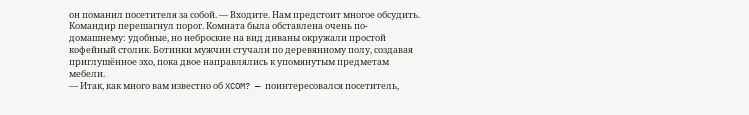он поманил посетителя за собой. — Входите. Нам предстоит многое обсудить.
Командир перешагнул порог. Комната была обставлена очень по-домашнему: удобные, но неброские на вид диваны окружали простой кофейный столик. Ботинки мужчин стучали по деревянному полу, создавая приглушённое эхо, пока двое направлялись к упомянутым предметам мебели.
— Итак, как много вам известно об XCOM? — поинтересовался посетитель,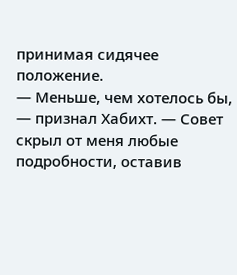принимая сидячее положение.
— Меньше, чем хотелось бы, — признал Хабихт. — Совет скрыл от меня любые подробности, оставив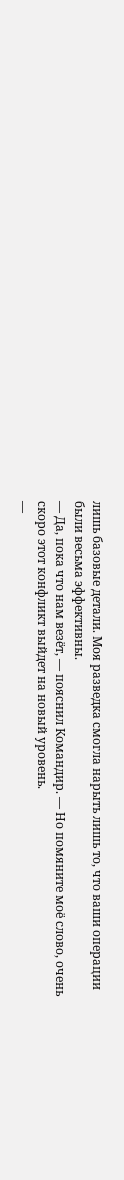лишь базовые детали. Моя разведка смогла нарыть лишь то, что ваши операции были весьма эффективны.
— Да, пока что нам везёт, — пояснил Командир. — Но помяните моё слово, очень скоро этот конфликт выйдет на новый уровень.
—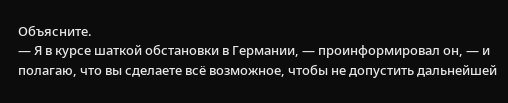Объясните.
— Я в курсе шаткой обстановки в Германии, — проинформировал он, — и полагаю, что вы сделаете всё возможное, чтобы не допустить дальнейшей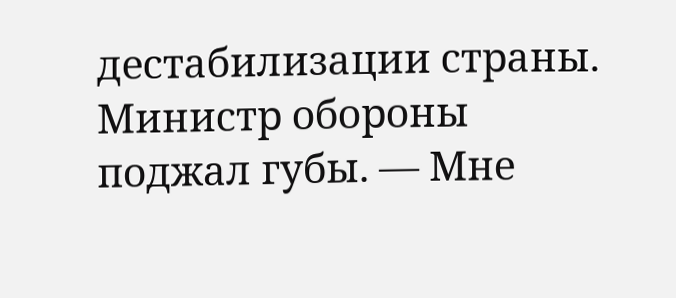дестабилизации страны.
Министр обороны поджал губы. — Мне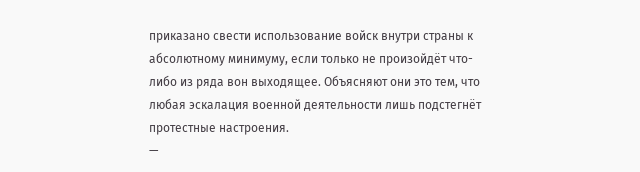приказано свести использование войск внутри страны к абсолютному минимуму, если только не произойдёт что-либо из ряда вон выходящее. Объясняют они это тем, что любая эскалация военной деятельности лишь подстегнёт протестные настроения.
—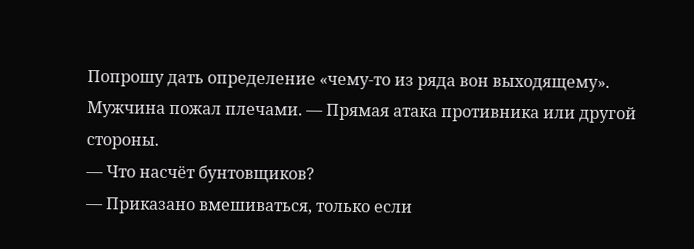Попрошу дать определение «чему-то из ряда вон выходящему».
Мужчина пожал плечами. — Прямая атака противника или другой стороны.
— Что насчёт бунтовщиков?
— Приказано вмешиваться, только если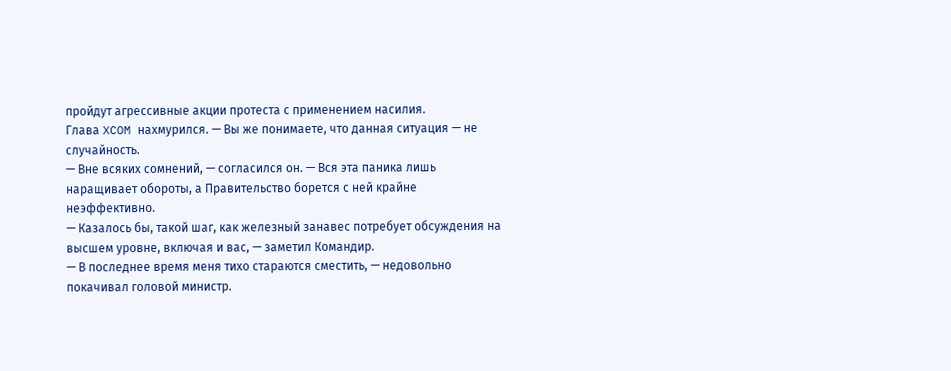пройдут агрессивные акции протеста с применением насилия.
Глава XCOM нахмурился. — Вы же понимаете, что данная ситуация — не случайность.
— Вне всяких сомнений, — согласился он. — Вся эта паника лишь наращивает обороты, а Правительство борется с ней крайне неэффективно.
— Казалось бы, такой шаг, как железный занавес потребует обсуждения на высшем уровне, включая и вас, — заметил Командир.
— В последнее время меня тихо стараются сместить, — недовольно покачивал головой министр.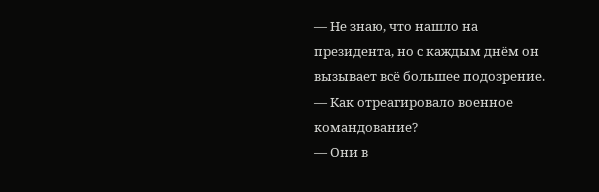— Не знаю, что нашло на президента, но с каждым днём он вызывает всё большее подозрение.
— Как отреагировало военное командование?
— Они в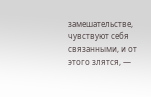замешательстве, чувствуют себя связанными, и от этого злятся, —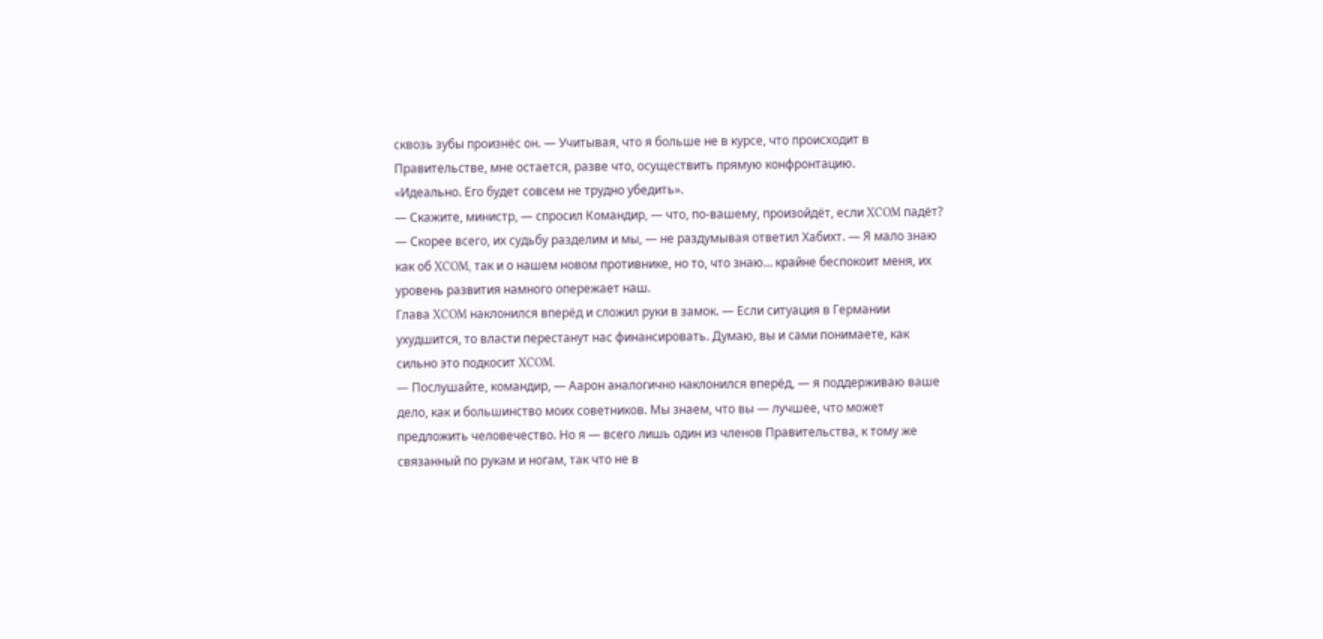сквозь зубы произнёс он. — Учитывая, что я больше не в курсе, что происходит в Правительстве, мне остается, разве что, осуществить прямую конфронтацию.
«Идеально. Его будет совсем не трудно убедить».
— Скажите, министр, — спросил Командир, — что, по-вашему, произойдёт, если XCOM падёт?
— Скорее всего, их судьбу разделим и мы, — не раздумывая ответил Хабихт. — Я мало знаю как об XCOM, так и о нашем новом противнике, но то, что знаю… крайне беспокоит меня, их уровень развития намного опережает наш.
Глава XCOM наклонился вперёд и сложил руки в замок. — Если ситуация в Германии ухудшится, то власти перестанут нас финансировать. Думаю, вы и сами понимаете, как сильно это подкосит XCOM.
— Послушайте, командир, — Аарон аналогично наклонился вперёд, — я поддерживаю ваше дело, как и большинство моих советников. Мы знаем, что вы — лучшее, что может предложить человечество. Но я — всего лишь один из членов Правительства, к тому же связанный по рукам и ногам, так что не в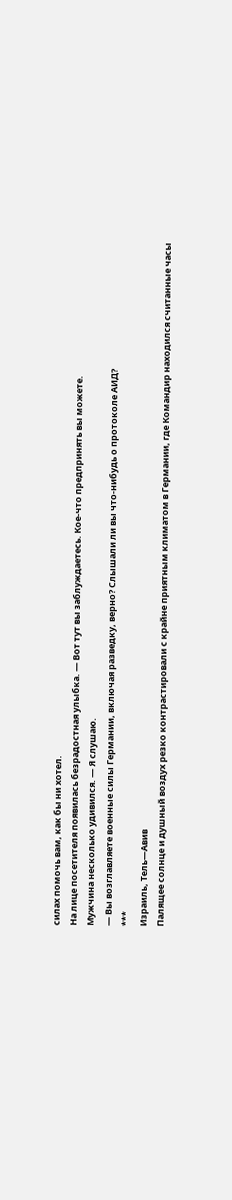силах помочь вам, как бы ни хотел.
На лице посетителя появилась безрадостная улыбка. — Вот тут вы заблуждаетесь. Кое-что предпринять вы можете.
Мужчина несколько удивился. — Я слушаю.
— Вы возглавляете военные силы Германии, включая разведку, верно? Слышали ли вы что-нибудь о протоколе АИД?
***
Израиль, Тель—Авив
Палящее солнце и душный воздух резко контрастировали с крайне приятным климатом в Германии, где Командир находился считанные часы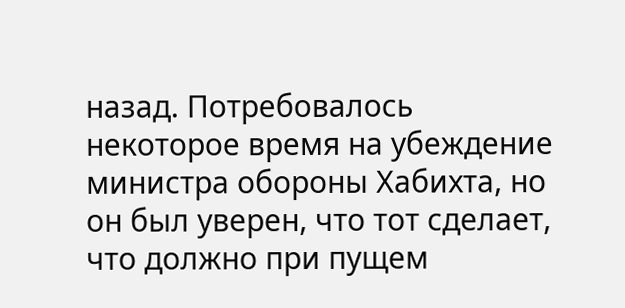назад. Потребовалось некоторое время на убеждение министра обороны Хабихта, но он был уверен, что тот сделает, что должно при пущем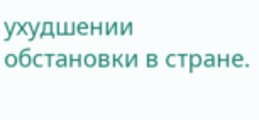ухудшении обстановки в стране.